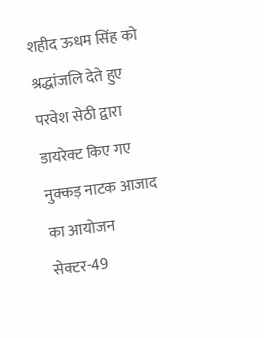शहीद ऊधम सिंह को श्रद्धांजलि देते हुए परवेश सेठी द्वारा डायरेक्ट किए गए नुक्कड़ नाटक आजाद का आयोजन सेक्टर-49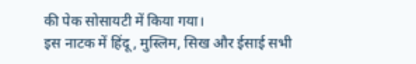की पेक सोसायटी में किया गया।
इस नाटक में हिंदू, मुस्लिम, सिख और ईसाई सभी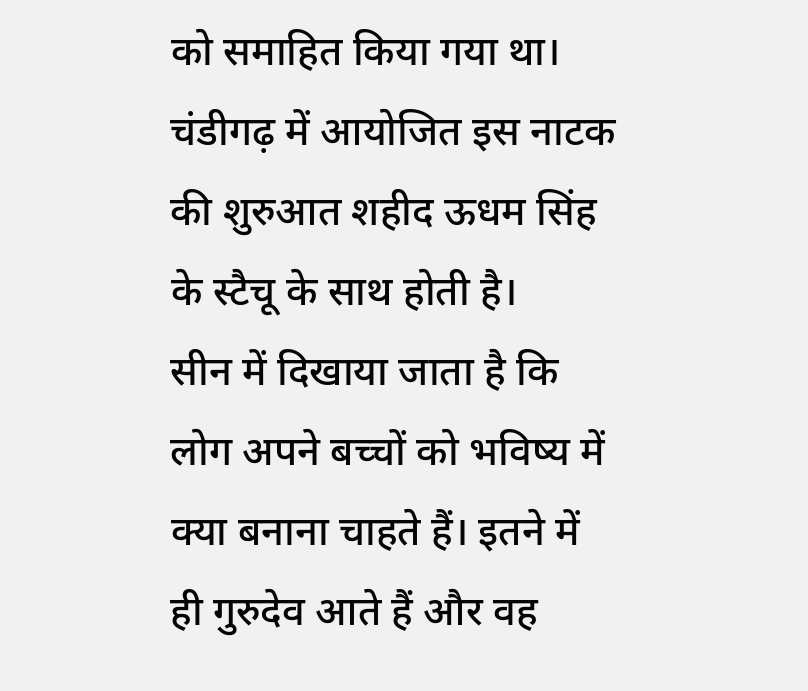को समाहित किया गया था। चंडीगढ़ में आयोजित इस नाटक की शुरुआत शहीद ऊधम सिंह के स्टैचू के साथ होती है।
सीन में दिखाया जाता है कि लोग अपने बच्चों को भविष्य में क्या बनाना चाहते हैं। इतने में ही गुरुदेव आते हैं और वह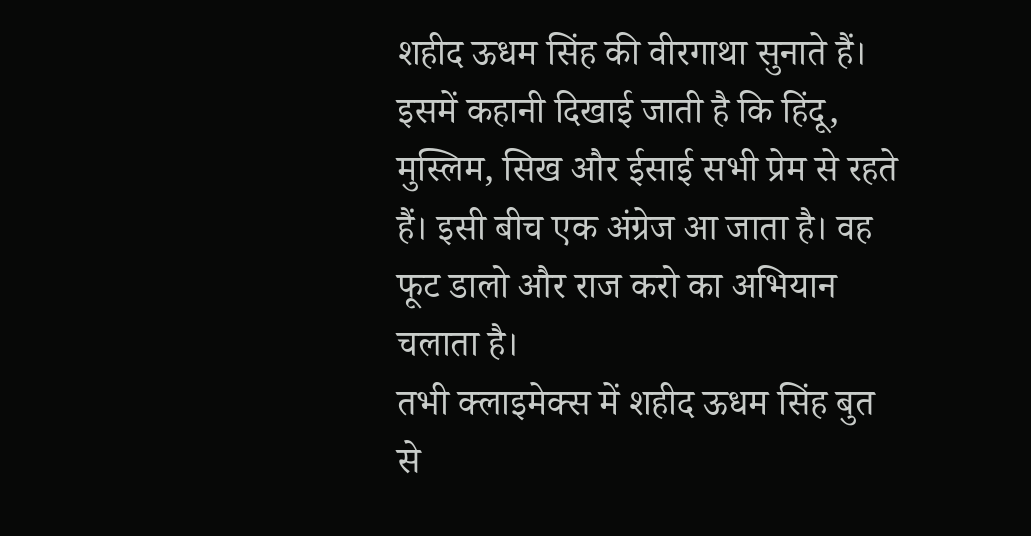शहीद ऊधम सिंह की वीरगाथा सुनाते हैं।
इसमें कहानी दिखाई जाती है कि हिंदू, मुस्लिम, सिख और ईसाई सभी प्रेम से रहते हैं। इसी बीच एक अंग्रेज आ जाता है। वह फूट डालो और राज करो का अभियान चलाता है।
तभी क्लाइमेक्स में शहीद ऊधम सिंह बुत से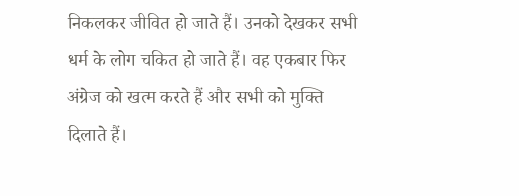निकलकर जीवित हो जाते हैं। उनको देखकर सभी धर्म के लोग चकित हो जाते हैं। वह एकबार फिर अंग्रेज को खत्म करते हैं और सभी को मुक्ति दिलाते हैं।